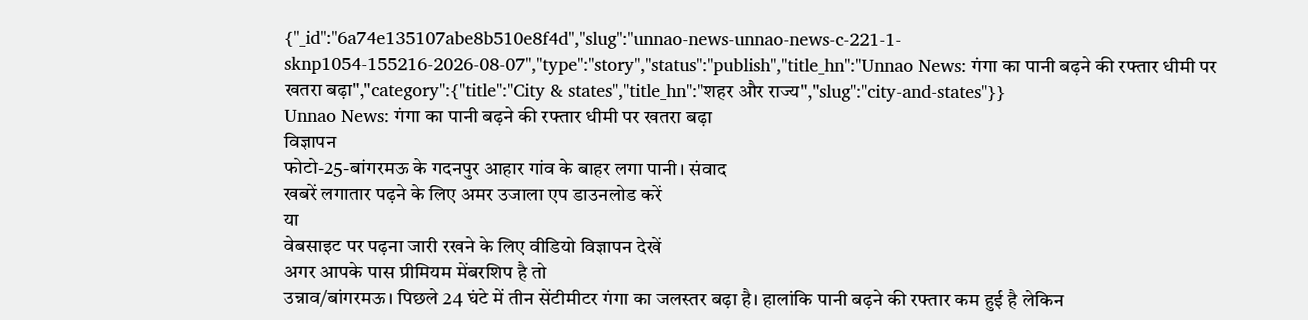{"_id":"6a74e135107abe8b510e8f4d","slug":"unnao-news-unnao-news-c-221-1-sknp1054-155216-2026-08-07","type":"story","status":"publish","title_hn":"Unnao News: गंगा का पानी बढ़ने की रफ्तार धीमी पर खतरा बढ़ा","category":{"title":"City & states","title_hn":"शहर और राज्य","slug":"city-and-states"}}
Unnao News: गंगा का पानी बढ़ने की रफ्तार धीमी पर खतरा बढ़ा
विज्ञापन
फोटो-25-बांगरमऊ के गदनपुर आहार गांव के बाहर लगा पानी। संवाद
खबरें लगातार पढ़ने के लिए अमर उजाला एप डाउनलोड करें
या
वेबसाइट पर पढ़ना जारी रखने के लिए वीडियो विज्ञापन देखें
अगर आपके पास प्रीमियम मेंबरशिप है तो
उन्नाव/बांगरमऊ। पिछले 24 घंटे में तीन सेंटीमीटर गंगा का जलस्तर बढ़ा है। हालांकि पानी बढ़ने की रफ्तार कम हुई है लेकिन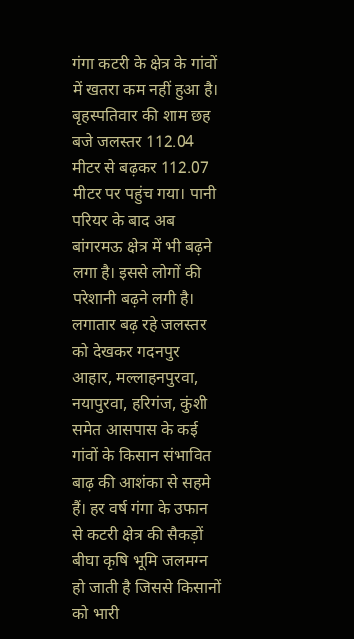गंगा कटरी के क्षेत्र के गांवों में खतरा कम नहीं हुआ है। बृहस्पतिवार की शाम छह बजे जलस्तर 112.04 मीटर से बढ़कर 112.07 मीटर पर पहुंच गया। पानी परियर के बाद अब बांगरमऊ क्षेत्र में भी बढ़ने लगा है। इससे लोगों की परेशानी बढ़ने लगी है।
लगातार बढ़ रहे जलस्तर को देखकर गदनपुर आहार, मल्लाहनपुरवा, नयापुरवा, हरिगंज, कुंशी समेत आसपास के कई गांवों के किसान संभावित बाढ़ की आशंका से सहमे हैं। हर वर्ष गंगा के उफान से कटरी क्षेत्र की सैकड़ों बीघा कृषि भूमि जलमग्न हो जाती है जिससे किसानों को भारी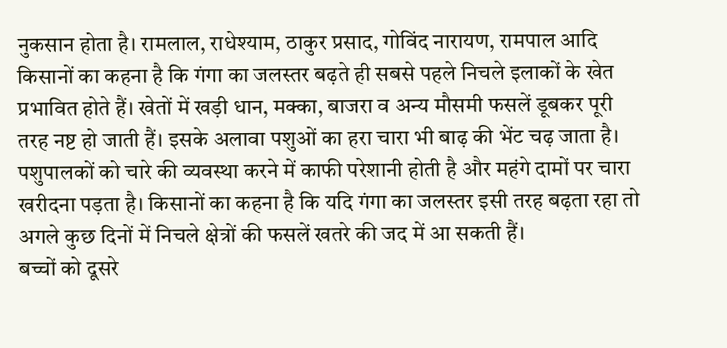नुकसान होता है। रामलाल, राधेश्याम, ठाकुर प्रसाद, गोविंद नारायण, रामपाल आदि किसानों का कहना है कि गंगा का जलस्तर बढ़ते ही सबसे पहले निचले इलाकों के खेत प्रभावित होते हैं। खेतों में खड़ी धान, मक्का, बाजरा व अन्य मौसमी फसलें डूबकर पूरी तरह नष्ट हो जाती हैं। इसके अलावा पशुओं का हरा चारा भी बाढ़ की भेंट चढ़ जाता है। पशुपालकों को चारे की व्यवस्था करने में काफी परेशानी होती है और महंगे दामों पर चारा खरीदना पड़ता है। किसानों का कहना है कि यदि गंगा का जलस्तर इसी तरह बढ़ता रहा तो अगले कुछ दिनों में निचले क्षेत्रों की फसलें खतरे की जद में आ सकती हैं।
बच्चों को दूसरे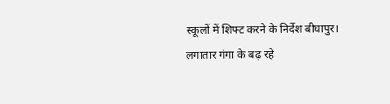स्कूलों में शिफ्ट करने के निर्देश बीघापुर। लगातार गंगा के बढ़ रहे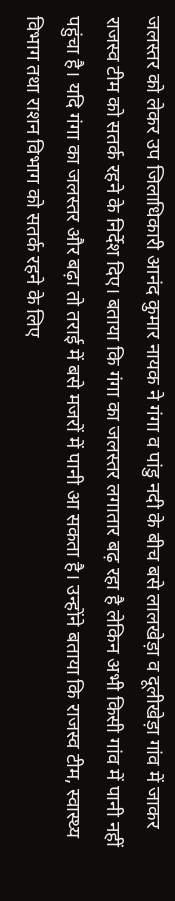जलस्तर को लेकर उप जिलाधिकारी आनंद कुमार नायक ने गंगा व पांडु नदी के बीच बसे लालखेड़ा व दूलीखेड़ा गांव में जाकर राजस्व टीम को सतर्क रहने के निर्देश दिए। बताया कि गंगा का जलस्तर लगातार बढ़ रहा है लेकिन अभी किसी गांव में पानी नहीं पहुंचा है। यदि गंगा का जलस्तर और बढ़ा तो तराई में बसे मजरों में पानी आ सकता है। उन्होंने बताया कि राजस्व टीम, स्वास्थ्य विभाग तथा राशन विभाग को सतर्क रहने के लिए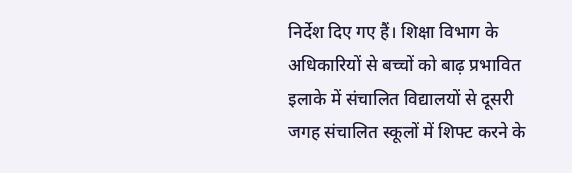निर्देश दिए गए हैं। शिक्षा विभाग के अधिकारियों से बच्चों को बाढ़ प्रभावित इलाके में संचालित विद्यालयों से दूसरी जगह संचालित स्कूलों में शिफ्ट करने के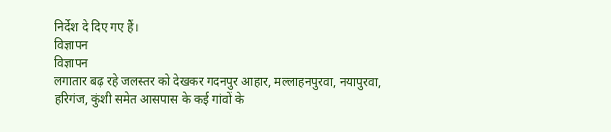निर्देश दे दिए गए हैं।
विज्ञापन
विज्ञापन
लगातार बढ़ रहे जलस्तर को देखकर गदनपुर आहार, मल्लाहनपुरवा, नयापुरवा, हरिगंज, कुंशी समेत आसपास के कई गांवों के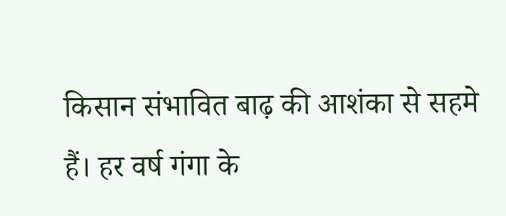किसान संभावित बाढ़ की आशंका से सहमे हैं। हर वर्ष गंगा के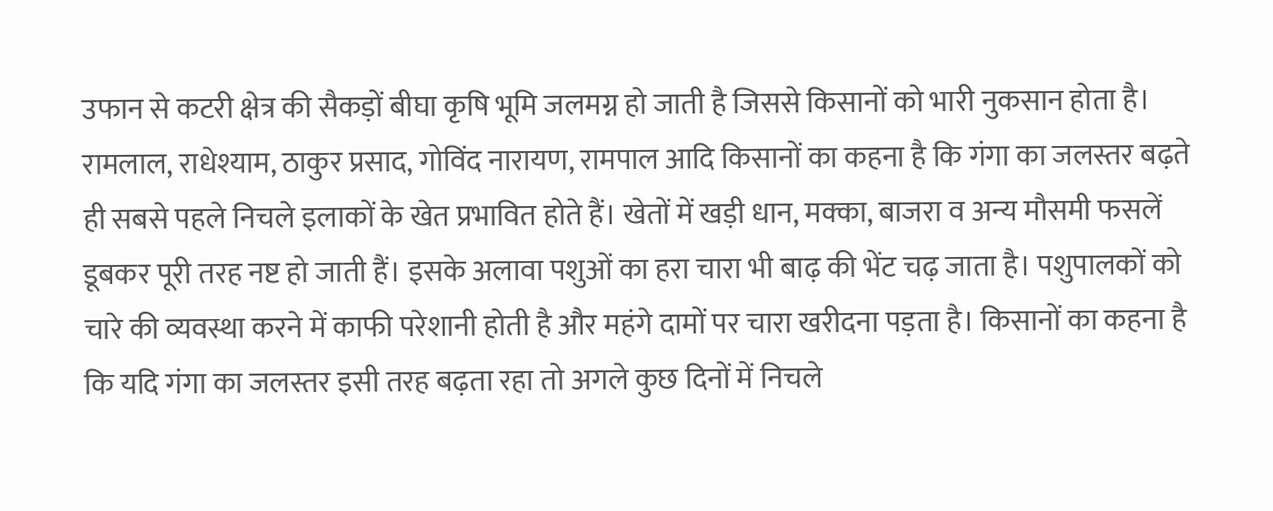उफान से कटरी क्षेत्र की सैकड़ों बीघा कृषि भूमि जलमग्न हो जाती है जिससे किसानों को भारी नुकसान होता है। रामलाल, राधेश्याम, ठाकुर प्रसाद, गोविंद नारायण, रामपाल आदि किसानों का कहना है कि गंगा का जलस्तर बढ़ते ही सबसे पहले निचले इलाकों के खेत प्रभावित होते हैं। खेतों में खड़ी धान, मक्का, बाजरा व अन्य मौसमी फसलें डूबकर पूरी तरह नष्ट हो जाती हैं। इसके अलावा पशुओं का हरा चारा भी बाढ़ की भेंट चढ़ जाता है। पशुपालकों को चारे की व्यवस्था करने में काफी परेशानी होती है और महंगे दामों पर चारा खरीदना पड़ता है। किसानों का कहना है कि यदि गंगा का जलस्तर इसी तरह बढ़ता रहा तो अगले कुछ दिनों में निचले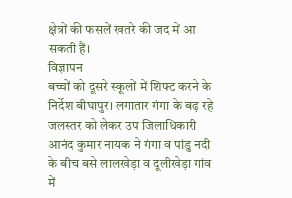क्षेत्रों की फसलें खतरे की जद में आ सकती हैं।
विज्ञापन
बच्चों को दूसरे स्कूलों में शिफ्ट करने के निर्देश बीघापुर। लगातार गंगा के बढ़ रहे जलस्तर को लेकर उप जिलाधिकारी आनंद कुमार नायक ने गंगा व पांडु नदी के बीच बसे लालखेड़ा व दूलीखेड़ा गांव में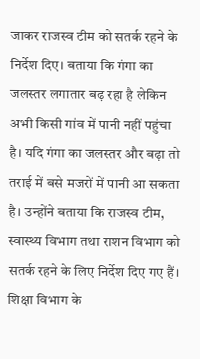जाकर राजस्व टीम को सतर्क रहने के निर्देश दिए। बताया कि गंगा का जलस्तर लगातार बढ़ रहा है लेकिन अभी किसी गांव में पानी नहीं पहुंचा है। यदि गंगा का जलस्तर और बढ़ा तो तराई में बसे मजरों में पानी आ सकता है। उन्होंने बताया कि राजस्व टीम, स्वास्थ्य विभाग तथा राशन विभाग को सतर्क रहने के लिए निर्देश दिए गए हैं। शिक्षा विभाग के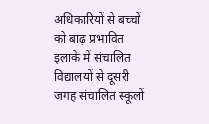अधिकारियों से बच्चों को बाढ़ प्रभावित इलाके में संचालित विद्यालयों से दूसरी जगह संचालित स्कूलों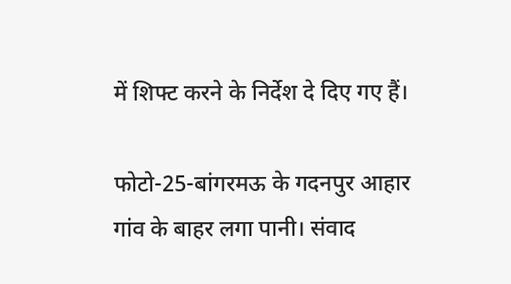में शिफ्ट करने के निर्देश दे दिए गए हैं।

फोटो-25-बांगरमऊ के गदनपुर आहार गांव के बाहर लगा पानी। संवाद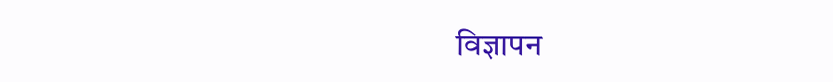विज्ञापन